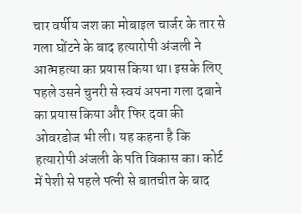चार वर्षीय जश का मोबाइल चार्जर के तार से गला घोंटने के बाद हत्यारोपी अंजली ने आत्महत्या का प्रयास किया था। इसके लिए पहले उसने चुनरी से स्वयं अपना गला दबाने का प्रयास किया और फिर दवा की ओवरडोज भी ली। यह कहना है कि हत्यारोपी अंजली के पति विकास का। कोर्ट में पेशी से पहले पत्नी से बातचीत के बाद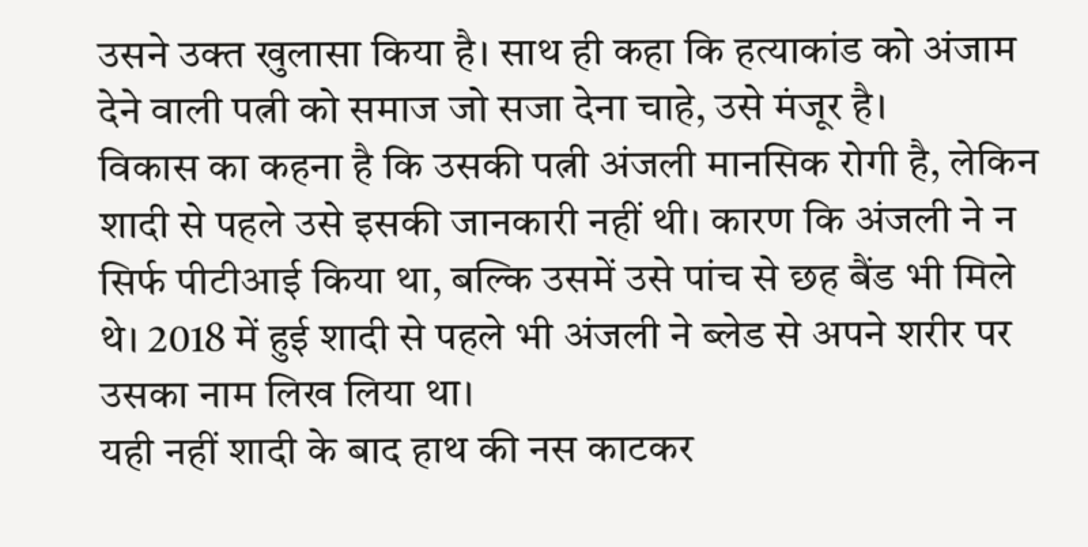उसने उक्त खुलासा किया है। साथ ही कहा कि हत्याकांड को अंजाम देने वाली पत्नी को समाज जो सजा देना चाहे, उसे मंजूर है।
विकास का कहना है कि उसकी पत्नी अंजली मानसिक रोगी है, लेकिन शादी से पहले उसे इसकी जानकारी नहीं थी। कारण कि अंजली ने न सिर्फ पीटीआई किया था, बल्कि उसमें उसे पांच से छह बैंड भी मिले थे। 2018 में हुई शादी से पहले भी अंजली ने ब्लेड से अपने शरीर पर उसका नाम लिख लिया था।
यही नहीं शादी के बाद हाथ की नस काटकर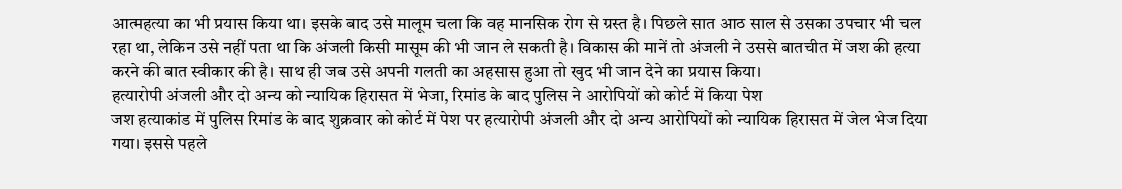आत्महत्या का भी प्रयास किया था। इसके बाद उसे मालूम चला कि वह मानसिक रोग से ग्रस्त है। पिछले सात आठ साल से उसका उपचार भी चल रहा था, लेकिन उसे नहीं पता था कि अंजली किसी मासूम की भी जान ले सकती है। विकास की मानें तो अंजली ने उससे बातचीत में जश की हत्या करने की बात स्वीकार की है। साथ ही जब उसे अपनी गलती का अहसास हुआ तो खुद भी जान देने का प्रयास किया।
हत्यारोपी अंजली और दो अन्य को न्यायिक हिरासत में भेजा, रिमांड के बाद पुलिस ने आरोपियों को कोर्ट में किया पेश
जश हत्याकांड में पुलिस रिमांड के बाद शुक्रवार को कोर्ट में पेश पर हत्यारोपी अंजली और दो अन्य आरोपियों को न्यायिक हिरासत में जेल भेज दिया गया। इससे पहले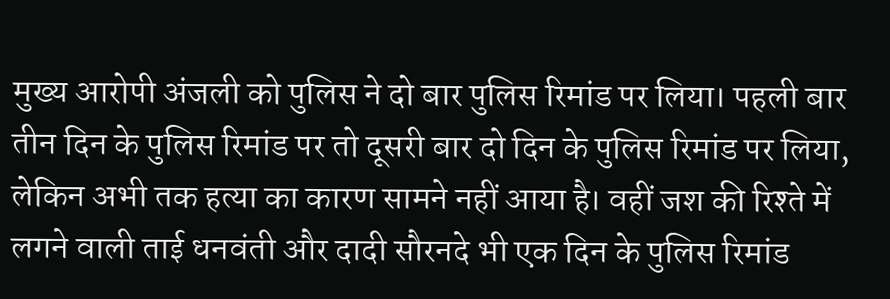मुख्य आरोपी अंजली को पुलिस ने दो बार पुलिस रिमांड पर लिया। पहली बार तीन दिन के पुलिस रिमांड पर तो दूसरी बार दो दिन के पुलिस रिमांड पर लिया, लेकिन अभी तक हत्या का कारण सामने नहीं आया है। वहीं जश की रिश्ते में लगने वाली ताई धनवंती और दादी सौरनदे भी एक दिन के पुलिस रिमांड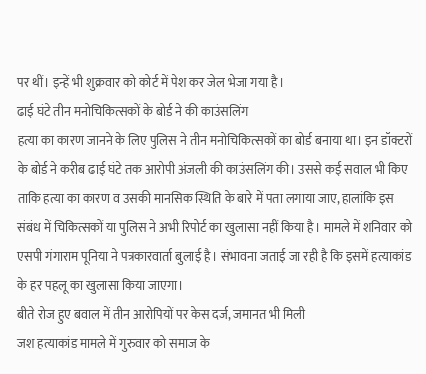पर थीं। इन्हें भी शुक्रवार को कोर्ट में पेश कर जेल भेजा गया है।
ढाई घंटे तीन मनोचिकित्सकों के बोर्ड ने की काउंसलिंग
हत्या का कारण जानने के लिए पुलिस ने तीन मनोचिकित्सकों का बोर्ड बनाया था। इन डॉक्टरों के बोर्ड ने करीब ढाई घंटे तक आरोपी अंजली की काउंसलिंग की। उससे कई सवाल भी किए ताकि हत्या का कारण व उसकी मानसिक स्थिति के बारे में पता लगाया जाए, हालांकि इस संबंध में चिकित्सकों या पुलिस ने अभी रिपोर्ट का खुलासा नहीं किया है। मामले में शनिवार को एसपी गंगाराम पूनिया ने पत्रकारवार्ता बुलाई है। संभावना जताई जा रही है कि इसमें हत्याकांड के हर पहलू का खुलासा किया जाएगा।
बीते रोज हुए बवाल में तीन आरोपियों पर केस दर्ज, जमानत भी मिली
जश हत्याकांड मामले में गुरुवार को समाज के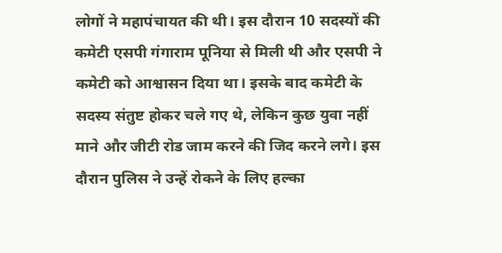लोगों ने महापंचायत की थी। इस दौरान 10 सदस्यों की कमेटी एसपी गंगाराम पूनिया से मिली थी और एसपी ने कमेटी को आश्वासन दिया था। इसके बाद कमेटी के सदस्य संतुष्ट होकर चले गए थे, लेकिन कुछ युवा नहीं माने और जीटी रोड जाम करने की जिद करने लगे। इस दौरान पुलिस ने उन्हें रोकने के लिए हल्का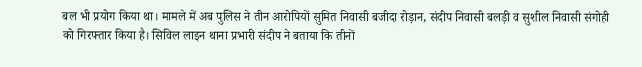बल भी प्रयोग किया था। मामले में अब पुलिस ने तीन आरोपियों सुमित निवासी बजीदा रोड़ान, संदीप निवासी बलड़ी व सुशील निवासी संगोही को गिरफ्तार किया है। सिविल लाइन थाना प्रभारी संदीप ने बताया कि तीनों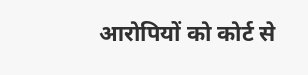आरोपियों को कोर्ट से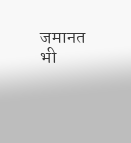जमानत भी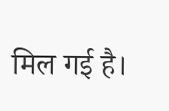मिल गई है।